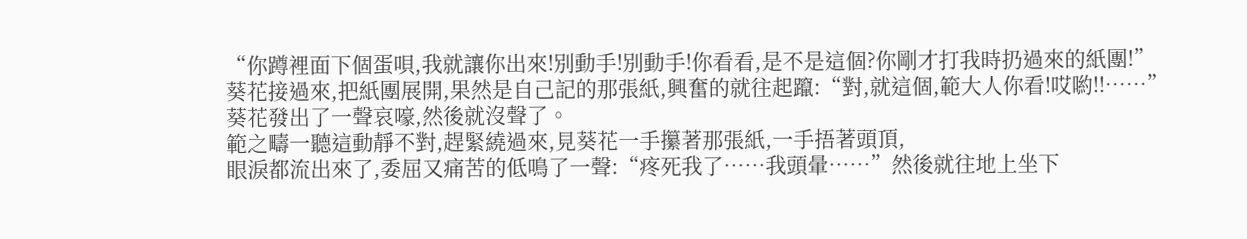“你蹲裡面下個蛋唄,我就讓你出來!別動手!別動手!你看看,是不是這個?你剛才打我時扔過來的紙團!”
葵花接過來,把紙團展開,果然是自己記的那張紙,興奮的就往起躥:“對,就這個,範大人你看!哎喲!!……”
葵花發出了一聲哀嚎,然後就沒聲了。
範之疇一聽這動靜不對,趕緊繞過來,見葵花一手攥著那張紙,一手捂著頭頂,
眼淚都流出來了,委屈又痛苦的低鳴了一聲:“疼死我了……我頭暈……”然後就往地上坐下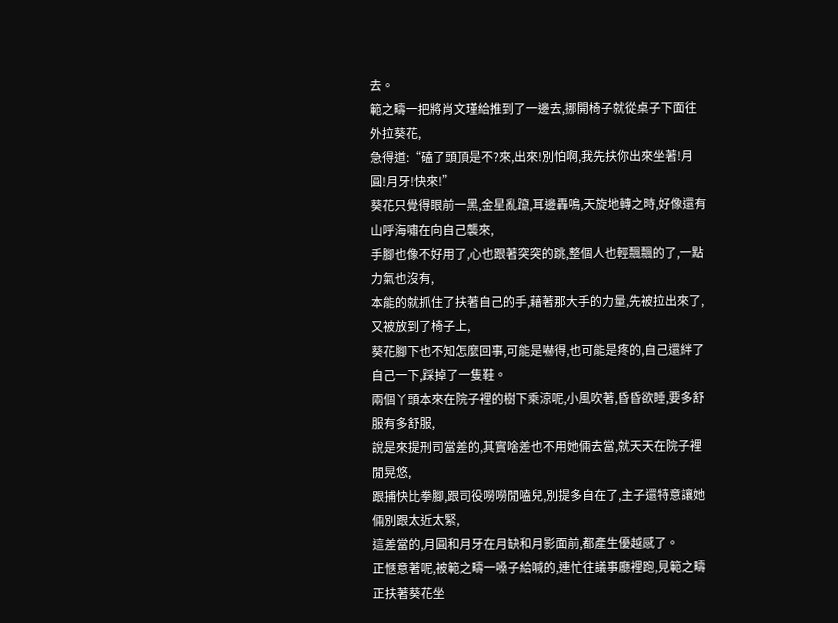去。
範之疇一把將肖文瑾給推到了一邊去,挪開椅子就從桌子下面往外拉葵花,
急得道:“磕了頭頂是不?來,出來!別怕啊,我先扶你出來坐著!月圓!月牙!快來!”
葵花只覺得眼前一黑,金星亂躥,耳邊轟鳴,天旋地轉之時,好像還有山呼海嘯在向自己襲來,
手腳也像不好用了,心也跟著突突的跳,整個人也輕飄飄的了,一點力氣也沒有,
本能的就抓住了扶著自己的手,藉著那大手的力量,先被拉出來了,又被放到了椅子上,
葵花腳下也不知怎麼回事,可能是嚇得,也可能是疼的,自己還絆了自己一下,踩掉了一隻鞋。
兩個丫頭本來在院子裡的樹下乘涼呢,小風吹著,昏昏欲睡,要多舒服有多舒服,
說是來提刑司當差的,其實啥差也不用她倆去當,就天天在院子裡閒晃悠,
跟捕快比拳腳,跟司役嘮嘮閒嗑兒,別提多自在了,主子還特意讓她倆別跟太近太緊,
這差當的,月圓和月牙在月缺和月影面前,都產生優越感了。
正愜意著呢,被範之疇一嗓子給喊的,連忙往議事廳裡跑,見範之疇正扶著葵花坐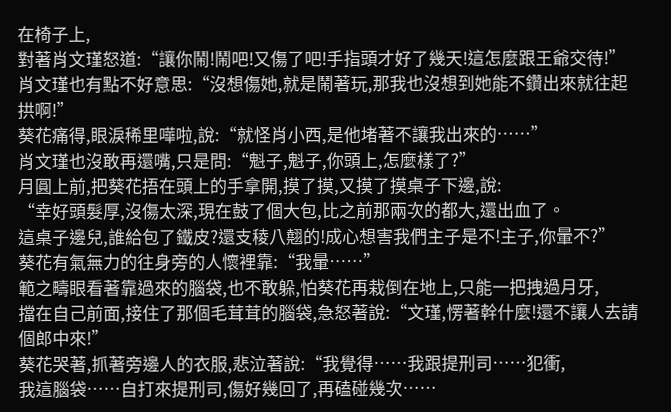在椅子上,
對著肖文瑾怒道:“讓你鬧!鬧吧!又傷了吧!手指頭才好了幾天!這怎麼跟王爺交待!”
肖文瑾也有點不好意思:“沒想傷她,就是鬧著玩,那我也沒想到她能不鑽出來就往起拱啊!”
葵花痛得,眼淚稀里嘩啦,說:“就怪肖小西,是他堵著不讓我出來的……”
肖文瑾也沒敢再還嘴,只是問:“魁子,魁子,你頭上,怎麼樣了?”
月圓上前,把葵花捂在頭上的手拿開,摸了摸,又摸了摸桌子下邊,說:
“幸好頭髮厚,沒傷太深,現在鼓了個大包,比之前那兩次的都大,還出血了。
這桌子邊兒,誰給包了鐵皮?還支稜八翹的!成心想害我們主子是不!主子,你暈不?”
葵花有氣無力的往身旁的人懷裡靠:“我暈……”
範之疇眼看著靠過來的腦袋,也不敢躲,怕葵花再栽倒在地上,只能一把拽過月牙,
擋在自己前面,接住了那個毛茸茸的腦袋,急怒著說:“文瑾,愣著幹什麼!還不讓人去請個郎中來!”
葵花哭著,抓著旁邊人的衣服,悲泣著說:“我覺得……我跟提刑司……犯衝,
我這腦袋……自打來提刑司,傷好幾回了,再磕碰幾次……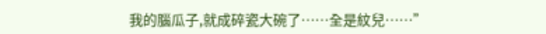我的腦瓜子,就成碎瓷大碗了……全是紋兒……”